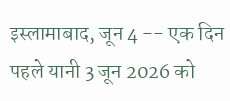इस्लामाबाद, जून 4 -- एक दिन पहले यानी 3 जून 2026 को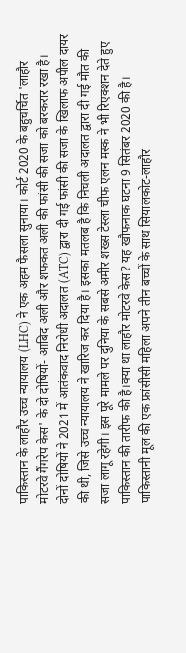पाकिस्तान के लाहौर उच्च न्यायालय (LHC) ने एक अहम फैसला सुनाया। कोर्ट 2020 के बहुचर्चित 'लाहौर मोटरवे गैंगरेप केस' के दो दोषियों- आबिद अली और शफकत अली की फांसी की सजा को बरकरार रखा है। दोनों दोषियों ने 2021 में आतंकवाद निरोधी अदालत (ATC) द्वारा दी गई फांसी की सजा के खिलाफ अपील दायर की थी, जिसे उच्च न्यायालय ने खारिज कर दिया है। इसका मतलब है कि निचली अदालत द्वारा दी गई मौत की सजा लागू रहेगी। इस पूरे मामले पर दुनिया के सबसे अमीर शख्स टेस्ला चीफ एलन मस्क ने भी रिएक्शन देते हुए पाकिस्तान की तारीफ की है।क्या था लाहौर मोटरवे केस? यह खौफनाक घटना 9 सितंबर 2020 की है। पाकिस्तानी मूल की एक फ्रांसीसी महिला अपने तीन बच्चों के साथ सियालकोट-लाहौर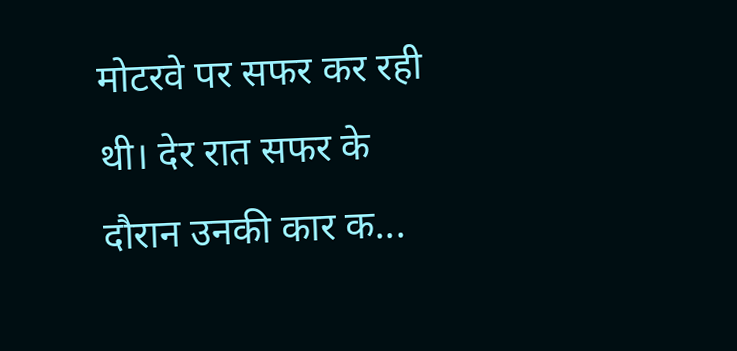मोटरवे पर सफर कर रही थी। देर रात सफर के दौरान उनकी कार क...